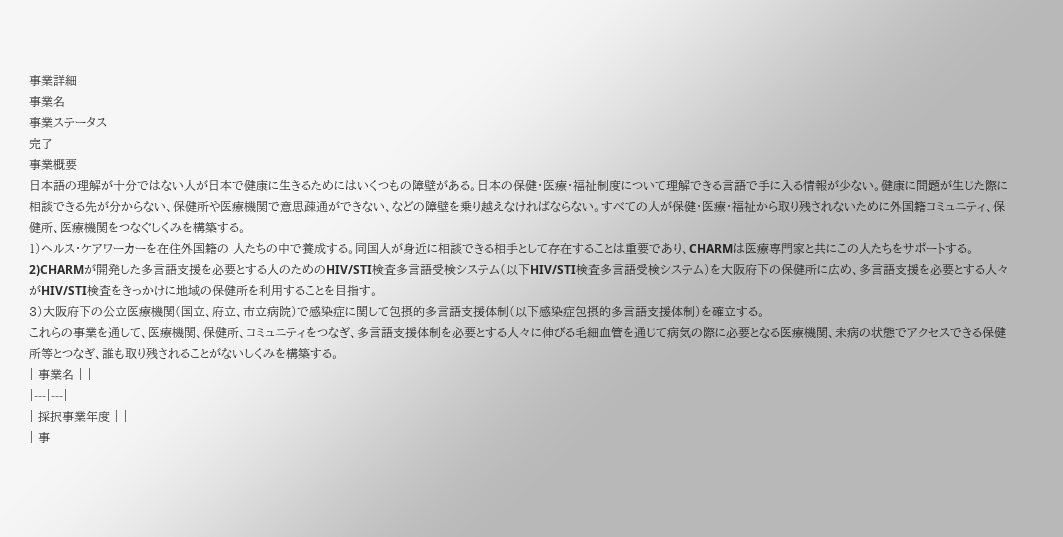事業詳細
事業名
事業ステータス
完了
事業概要
日本語の理解が十分ではない人が日本で健康に生きるためにはいくつもの障壁がある。日本の保健・医療・福祉制度について理解できる言語で手に入る情報が少ない。健康に問題が生じた際に相談できる先が分からない、保健所や医療機関で意思疎通ができない、などの障壁を乗り越えなければならない。すべての人が保健・医療・福祉から取り残されないために外国籍コミュニティ、保健所、医療機関をつなぐしくみを構築する。
1)ヘルス・ケアワーカーを在住外国籍の 人たちの中で養成する。同国人が身近に相談できる相手として存在することは重要であり、CHARMは医療専門家と共にこの人たちをサポートする。
2)CHARMが開発した多言語支援を必要とする人のためのHIV/STI検査多言語受検システム(以下HIV/STI検査多言語受検システム)を大阪府下の保健所に広め、多言語支援を必要とする人々がHIV/STI検査をきっかけに地域の保健所を利用することを目指す。
3)大阪府下の公立医療機関(国立、府立、市立病院)で感染症に関して包摂的多言語支援体制(以下感染症包摂的多言語支援体制)を確立する。
これらの事業を通して、医療機関、保健所、コミュニティをつなぎ、多言語支援体制を必要とする人々に伸びる毛細血管を通じて病気の際に必要となる医療機関、未病の状態でアクセスできる保健所等とつなぎ、誰も取り残されることがないしくみを構築する。
| 事業名 | |
|---|---|
| 採択事業年度 | |
| 事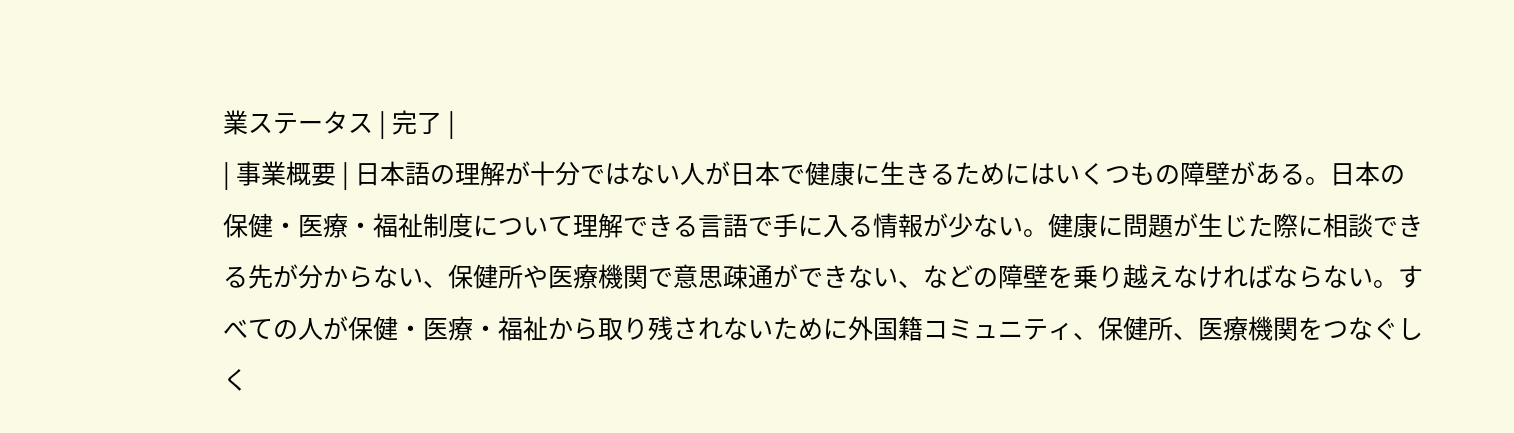業ステータス | 完了 |
| 事業概要 | 日本語の理解が十分ではない人が日本で健康に生きるためにはいくつもの障壁がある。日本の保健・医療・福祉制度について理解できる言語で手に入る情報が少ない。健康に問題が生じた際に相談できる先が分からない、保健所や医療機関で意思疎通ができない、などの障壁を乗り越えなければならない。すべての人が保健・医療・福祉から取り残されないために外国籍コミュニティ、保健所、医療機関をつなぐしく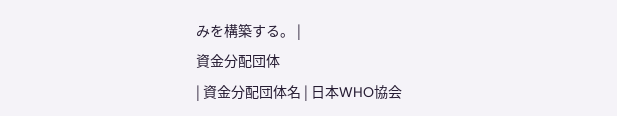みを構築する。 |
資金分配団体
| 資金分配団体名 | 日本WHO協会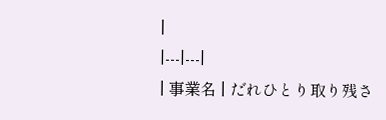|
|---|---|
| 事業名 | だれひとり取り残さ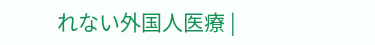れない外国人医療 |